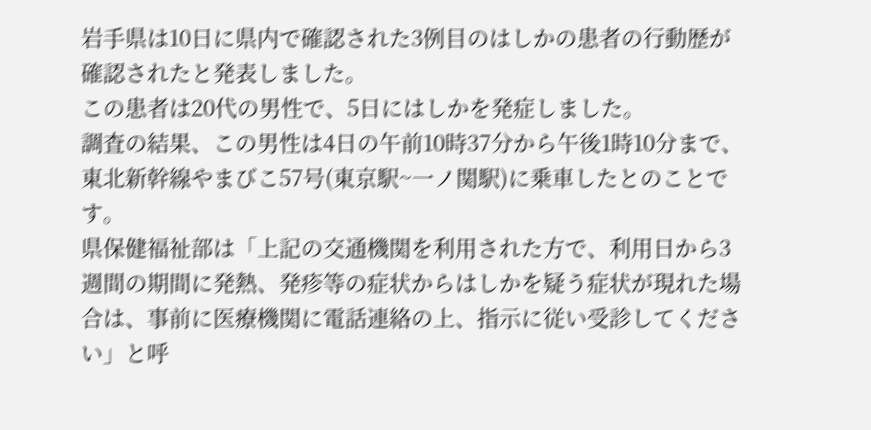岩手県は10日に県内で確認された3例目のはしかの患者の行動歴が確認されたと発表しました。
この患者は20代の男性で、5日にはしかを発症しました。
調査の結果、この男性は4日の午前10時37分から午後1時10分まで、東北新幹線やまびこ57号(東京駅~一ノ関駅)に乗車したとのことです。
県保健福祉部は「上記の交通機関を利用された方で、利用日から3週間の期間に発熱、発疹等の症状からはしかを疑う症状が現れた場合は、事前に医療機関に電話連絡の上、指示に従い受診してください」と呼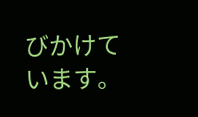びかけています。